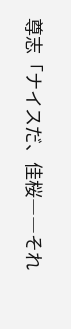尊志「ナイスだ、佳桜――それ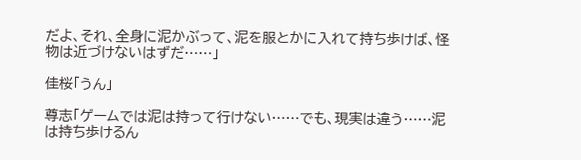だよ、それ、全身に泥かぶって、泥を服とかに入れて持ち歩けば、怪物は近づけないはずだ……」

佳桜「うん」

尊志「ゲームでは泥は持って行けない……でも、現実は違う……泥は持ち歩けるん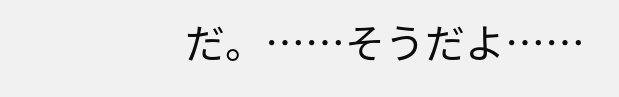だ。……そうだよ……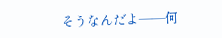そうなんだよ――何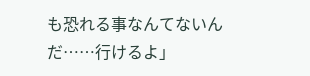も恐れる事なんてないんだ……行けるよ」